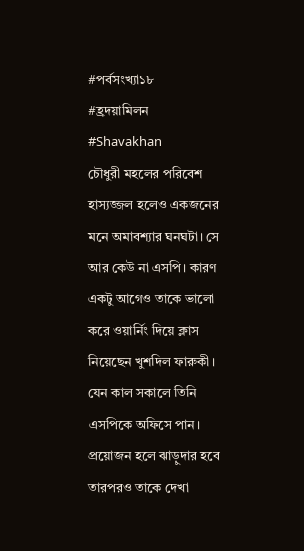#পর্বসংখ্যা১৮
#হ্রদয়ামিলন
#Shavakhan
চৌধুরী মহলের পরিবেশ হাস্যজ্জল হলেও একজনের মনে অমাবশ্যার ঘনঘটা। সে আর কেউ না এসপি। কারণ একটু আগেও তাকে ভালো করে ওয়ার্নিং দিয়ে ক্লাস নিয়েছেন খুশদিল ফারুকী। যেন কাল সকালে তিনি এসপিকে অফিসে পান। প্রয়োজন হলে ঝাড়ুদার হবে তারপরও তাকে দেখা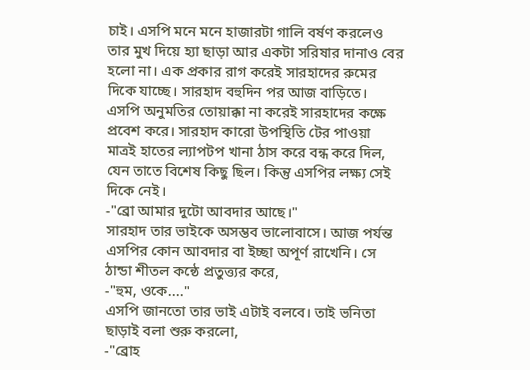চাই। এসপি মনে মনে হাজারটা গালি বর্ষণ করলেও তার মুখ দিয়ে হ্যা ছাড়া আর একটা সরিষার দানাও বের হলো না। এক প্রকার রাগ করেই সারহাদের রুমের দিকে যাচ্ছে। সারহাদ বহুদিন পর আজ বাড়িতে। এসপি অনুমতির তোয়াক্কা না করেই সারহাদের কক্ষে প্রবেশ করে। সারহাদ কারো উপস্থিতি টের পাওয়া মাত্রই হাতের ল্যাপটপ খানা ঠাস করে বন্ধ করে দিল, যেন তাতে বিশেষ কিছু ছিল। কিন্তু এসপির লক্ষ্য সেই দিকে নেই।
-"ব্রো আমার দুটো আবদার আছে।"
সারহাদ তার ভাইকে অসম্ভব ভালোবাসে। আজ পর্যন্ত এসপির কোন আবদার বা ইচ্ছা অপূর্ণ রাখেনি। সে ঠান্ডা শীতল কন্ঠে প্রতুত্ত্যর করে,
-"হুম, ওকে...."
এসপি জানতো তার ভাই এটাই বলবে। তাই ভনিতা ছাড়াই বলা শুরু করলো,
-"ব্রোহ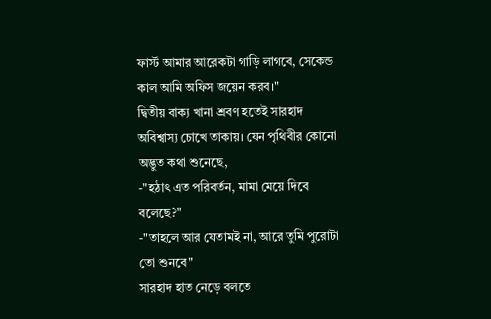ফার্স্ট আমার আরেকটা গাড়ি লাগবে, সেকেন্ড কাল আমি অফিস জয়েন করব।"
দ্বিতীয় বাক্য খানা শ্রবণ হতেই সারহাদ অবিশ্বাস্য চোখে তাকায়। যেন পৃথিবীর কোনো অদ্ভুত কথা শুনেছে,
-"হঠাৎ এত পরিবর্তন, মামা মেয়ে দিবে বলেছে?"
-"তাহলে আর যেতামই না, আরে তুমি পুরোটা তো শুনবে"
সারহাদ হাত নেড়ে বলতে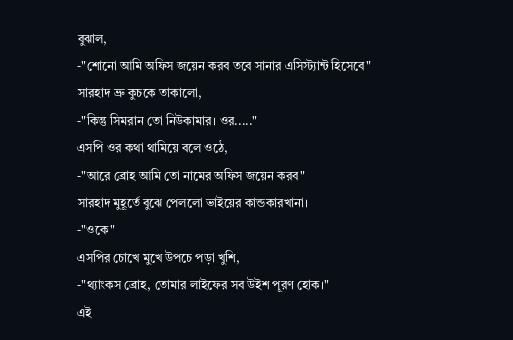বুঝাল,
-"শোনো আমি অফিস জয়েন করব তবে সানার এসিস্ট্যান্ট হিসেবে"
সারহাদ ভ্রু কুচকে তাকালো,
-"কিন্তু সিমরান তো নিউকামার। ওর....."
এসপি ওর কথা থামিয়ে বলে ওঠে,
-"আরে ব্রোহ আমি তো নামের অফিস জয়েন করব"
সারহাদ মুহূর্তে বুঝে পেললো ভাইয়ের কান্ডকারখানা।
-"ওকে"
এসপির চোখে মুখে উপচে পড়া খুশি,
-"থ্যাংকস ব্রোহ, তোমার লাইফের সব উইশ পূরণ হোক।"
এই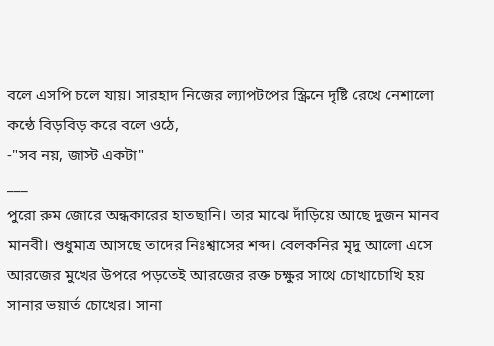বলে এসপি চলে যায়। সারহাদ নিজের ল্যাপটপের স্ক্রিনে দৃষ্টি রেখে নেশালো কন্ঠে বিড়বিড় করে বলে ওঠে,
-"সব নয়, জাস্ট একটা"
___
পুরো রুম জোরে অন্ধকারের হাতছানি। তার মাঝে দাঁড়িয়ে আছে দুজন মানব মানবী। শুধুমাত্র আসছে তাদের নিঃশ্বাসের শব্দ। বেলকনির মৃদু আলো এসে আরজের মুখের উপরে পড়তেই আরজের রক্ত চক্ষুর সাথে চোখাচোখি হয় সানার ভয়ার্ত চোখের। সানা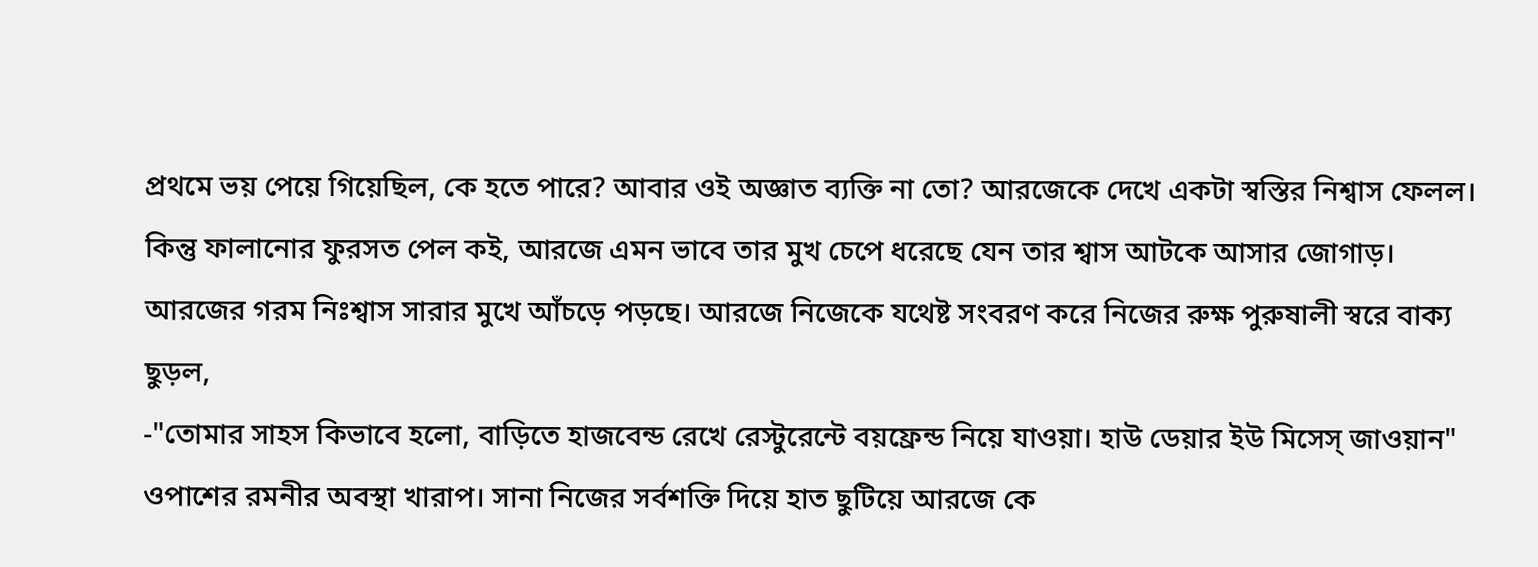প্রথমে ভয় পেয়ে গিয়েছিল, কে হতে পারে? আবার ওই অজ্ঞাত ব্যক্তি না তো? আরজেকে দেখে একটা স্বস্তির নিশ্বাস ফেলল। কিন্তু ফালানোর ফুরসত পেল কই, আরজে এমন ভাবে তার মুখ চেপে ধরেছে যেন তার শ্বাস আটকে আসার জোগাড়। আরজের গরম নিঃশ্বাস সারার মুখে আঁচড়ে পড়ছে। আরজে নিজেকে যথেষ্ট সংবরণ করে নিজের রুক্ষ পুরুষালী স্বরে বাক্য ছুড়ল,
-"তোমার সাহস কিভাবে হলো, বাড়িতে হাজবেন্ড রেখে রেস্টুরেন্টে বয়ফ্রেন্ড নিয়ে যাওয়া। হাউ ডেয়ার ইউ মিসেস্ জাওয়ান"
ওপাশের রমনীর অবস্থা খারাপ। সানা নিজের সর্বশক্তি দিয়ে হাত ছুটিয়ে আরজে কে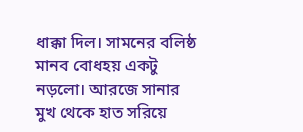ধাক্কা দিল। সামনের বলিষ্ঠ মানব বোধহয় একটু নড়লো। আরজে সানার মুখ থেকে হাত সরিয়ে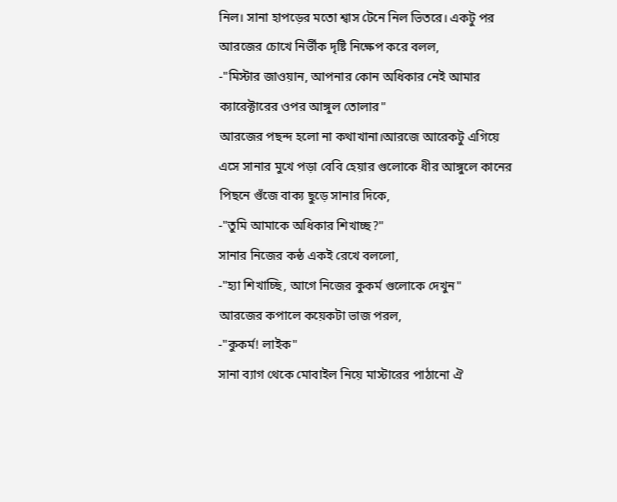নিল। সানা হাপড়ের মতো শ্বাস টেনে নিল ভিতরে। একটু পর আরজের চোখে নির্ভীক দৃষ্টি নিক্ষেপ করে বলল,
-"মিস্টার জাওয়ান, আপনার কোন অধিকার নেই আমার ক্যারেক্টারের ওপর আঙ্গুল তোলার"
আরজের পছন্দ হলো না কথাখানা।আরজে আরেকটু এগিয়ে এসে সানার মুখে পড়া বেবি হেয়ার গুলোকে ধীর আঙ্গুলে কানের পিছনে গুঁজে বাক্য ছুড়ে সানার দিকে,
-"তুমি আমাকে অধিকার শিখাচ্ছ?"
সানার নিজের কন্ঠ একই রেখে বললো,
-"হ্যা শিখাচ্ছি, আগে নিজের কুকর্ম গুলোকে দেখুন"
আরজের কপালে কয়েকটা ভাজ পরল,
-"কুকর্ম! লাইক"
সানা ব্যাগ থেকে মোবাইল নিয়ে মাস্টারের পাঠানো ঐ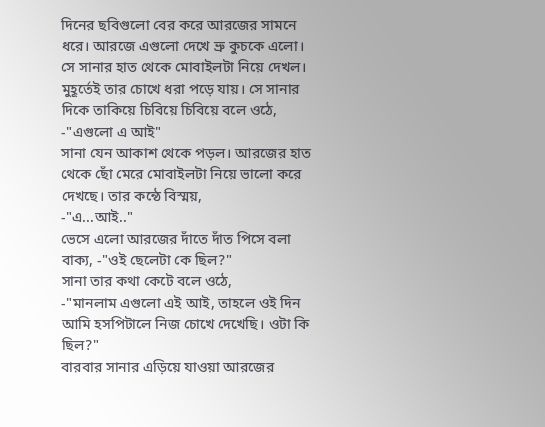দিনের ছবিগুলো বের করে আরজের সামনে ধরে। আরজে এগুলো দেখে ভ্রু কুচকে এলো। সে সানার হাত থেকে মোবাইলটা নিয়ে দেখল। মুহূর্তেই তার চোখে ধরা পড়ে যায়। সে সানার দিকে তাকিয়ে চিবিয়ে চিবিয়ে বলে ওঠে,
-"এগুলো এ আই"
সানা যেন আকাশ থেকে পড়ল। আরজের হাত থেকে ছোঁ মেরে মোবাইলটা নিয়ে ভালো করে দেখছে। তার কন্ঠে বিস্ময়,
-"এ...আই.."
ভেসে এলো আরজের দাঁতে দাঁত পিসে বলা বাক্য, -"ওই ছেলেটা কে ছিল?"
সানা তার কথা কেটে বলে ওঠে,
-"মানলাম এগুলো এই আই, তাহলে ওই দিন আমি হসপিটালে নিজ চোখে দেখেছি। ওটা কি ছিল?"
বারবার সানার এড়িয়ে যাওয়া আরজের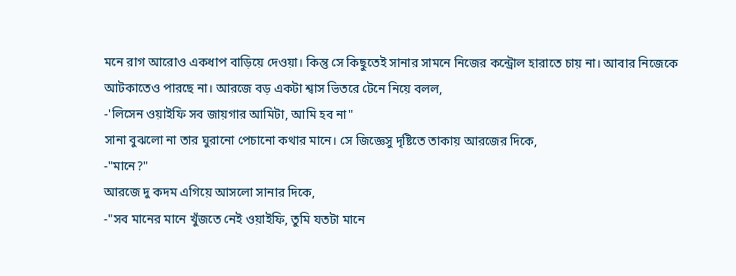মনে রাগ আরোও একধাপ বাড়িয়ে দেওয়া। কিন্তু সে কিছুতেই সানার সামনে নিজের কন্ট্রোল হারাতে চায় না। আবার নিজেকে আটকাতেও পারছে না। আরজে বড় একটা শ্বাস ভিতরে টেনে নিয়ে বলল,
-'লিসেন ওয়াইফি সব জায়গার আমিটা, আমি হব না"
সানা বুঝলো না তার ঘুরানো পেচানো কথার মানে। সে জিজ্ঞেসু দৃষ্টিতে তাকায় আরজের দিকে,
-"মানে?"
আরজে দু কদম এগিয়ে আসলো সানার দিকে,
-"সব মানের মানে খুঁজতে নেই ওয়াইফি, তুমি যতটা মানে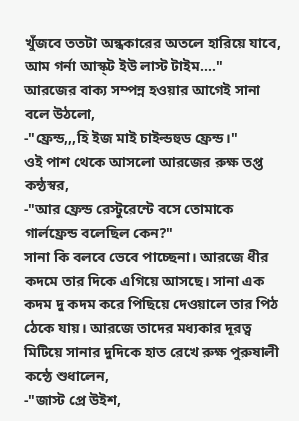খুঁজবে ততটা অন্ধকারের অতলে হারিয়ে যাবে, আম গর্না আস্ক্ট ইউ লাস্ট টাইম...."
আরজের বাক্য সম্পন্ন হওয়ার আগেই সানা বলে উঠলো,
-"ফ্রেন্ড,,,হি ইজ মাই চাইল্ডহুড ফ্রেন্ড।"
ওই পাশ থেকে আসলো আরজের রুক্ষ তপ্ত কন্ঠস্বর,
-"আর ফ্রেন্ড রেস্টুরেন্টে বসে তোমাকে গার্লফ্রেন্ড বলেছিল কেন?"
সানা কি বলবে ভেবে পাচ্ছেনা। আরজে ধীর কদমে তার দিকে এগিয়ে আসছে। সানা এক কদম দু কদম করে পিছিয়ে দেওয়ালে তার পিঠ ঠেকে যায়। আরজে তাদের মধ্যকার দূরত্ব মিটিয়ে সানার দুদিকে হাত রেখে রুক্ষ পুরুষালী কন্ঠে শুধালেন,
-"জাস্ট প্রে উইশ,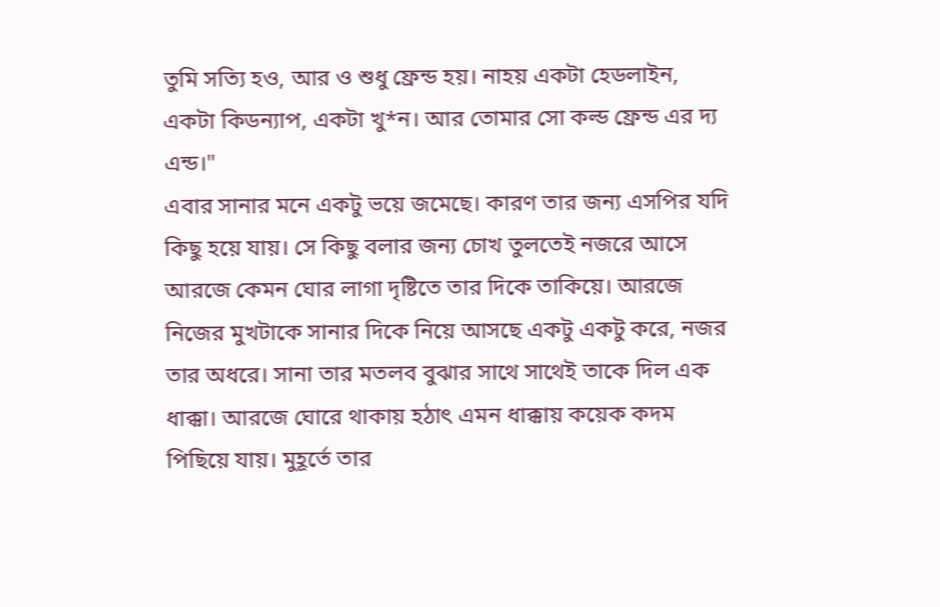তুমি সত্যি হও, আর ও শুধু ফ্রেন্ড হয়। নাহয় একটা হেডলাইন, একটা কিডন্যাপ, একটা খু*ন। আর তোমার সো কল্ড ফ্রেন্ড এর দ্য এন্ড।"
এবার সানার মনে একটু ভয়ে জমেছে। কারণ তার জন্য এসপির যদি কিছু হয়ে যায়। সে কিছু বলার জন্য চোখ তুলতেই নজরে আসে আরজে কেমন ঘোর লাগা দৃষ্টিতে তার দিকে তাকিয়ে। আরজে নিজের মুখটাকে সানার দিকে নিয়ে আসছে একটু একটু করে, নজর তার অধরে। সানা তার মতলব বুঝার সাথে সাথেই তাকে দিল এক ধাক্কা। আরজে ঘোরে থাকায় হঠাৎ এমন ধাক্কায় কয়েক কদম পিছিয়ে যায়। মুহূর্তে তার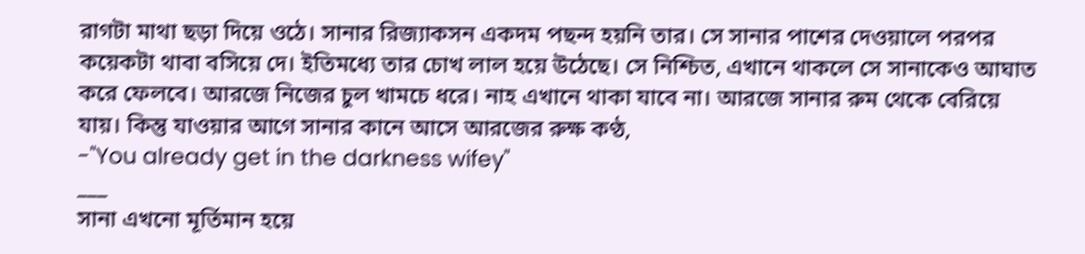রাগটা মাথা ছড়া দিয়ে ওঠে। সানার রিজ্যাকসন একদম পছন্দ হয়নি তার। সে সানার পাশের দেওয়ালে পরপর কয়েকটা থাবা বসিয়ে দে। ইতিমধ্যে তার চোখ লাল হয়ে উঠেছে। সে নিশ্চিত, এখানে থাকলে সে সানাকেও আঘাত করে ফেলবে। আরজে নিজের চুল খামচে ধরে। নাহ এখানে থাকা যাবে না। আরজে সানার রুম থেকে বেরিয়ে যায়। কিন্তু যাওয়ার আগে সানার কানে আসে আরজের রুক্ষ কণ্ঠ,
-"You already get in the darkness wifey"
___
সানা এখনো মূর্তিমান হয়ে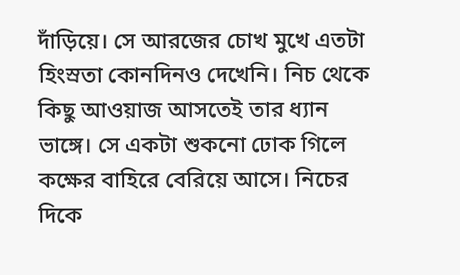দাঁড়িয়ে। সে আরজের চোখ মুখে এতটা হিংস্রতা কোনদিনও দেখেনি। নিচ থেকে কিছু আওয়াজ আসতেই তার ধ্যান ভাঙ্গে। সে একটা শুকনো ঢোক গিলে কক্ষের বাহিরে বেরিয়ে আসে। নিচের দিকে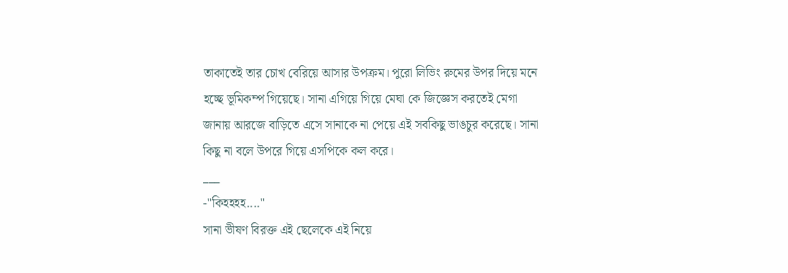তাকাতেই তার চোখ বেরিয়ে আসার উপক্রম। পুরো লিভিং রুমের উপর দিয়ে মনে হচ্ছে ভূমিকম্প গিয়েছে। সানা এগিয়ে গিয়ে মেঘা কে জিজ্ঞেস করতেই মেগা জানায় আরজে বাড়িতে এসে সানাকে না পেয়ে এই সবকিছু ভাঙচুর করেছে। সানা কিছু না বলে উপরে গিয়ে এসপিকে কল করে।
___
-"কিহহহহ...."
সানা ভীষণ বিরক্ত এই ছেলেকে এই নিয়ে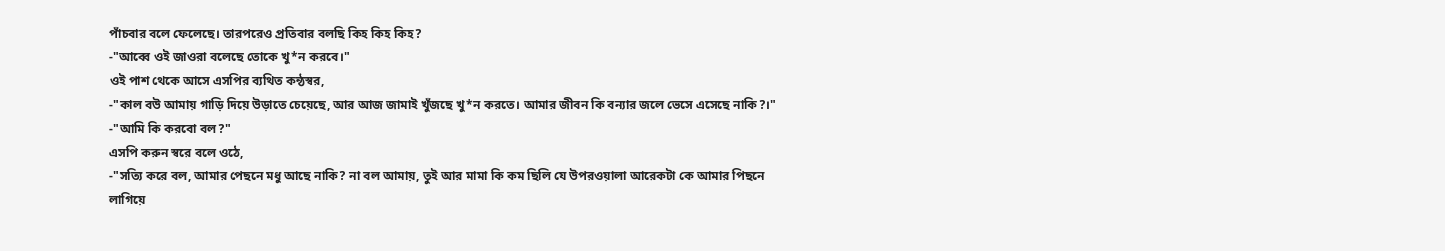পাঁচবার বলে ফেলেছে। তারপরেও প্রতিবার বলছি কিহ কিহ কিহ?
-"আব্বে ওই জাওরা বলেছে তোকে খু*ন করবে।"
ওই পাশ থেকে আসে এসপির ব্যথিত কন্ঠস্বর,
-"কাল বউ আমায় গাড়ি দিয়ে উড়াতে চেয়েছে, আর আজ জামাই খুঁজছে খু*ন করতে। আমার জীবন কি বন্যার জলে ভেসে এসেছে নাকি?।"
-"আমি কি করবো বল?"
এসপি করুন স্বরে বলে ওঠে,
-"সত্যি করে বল, আমার পেছনে মধু আছে নাকি? না বল আমায়, তুই আর মামা কি কম ছিলি যে উপরওয়ালা আরেকটা কে আমার পিছনে লাগিয়ে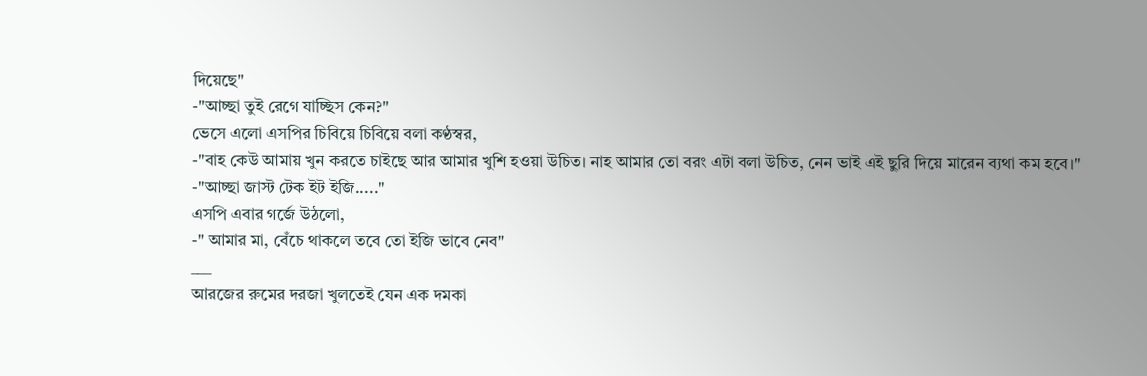দিয়েছে"
-"আচ্ছা তুই রেগে যাচ্ছিস কেন?"
ভেসে এলো এসপির চিবিয়ে চিবিয়ে বলা কণ্ঠস্বর,
-"বাহ কেউ আমায় খুন করতে চাইছে আর আমার খুশি হওয়া উচিত। নাহ আমার তো বরং এটা বলা উচিত, নেন ভাই এই ছুরি দিয়ে মারেন ব্যথা কম হবে।"
-"আচ্ছা জাস্ট টেক ইট ইজি....."
এসপি এবার গর্জে উঠলো,
-" আমার মা, বেঁচে থাকলে তবে তো ইজি ভাবে নেব"
___
আরজের রুমের দরজা খুলতেই যেন এক দমকা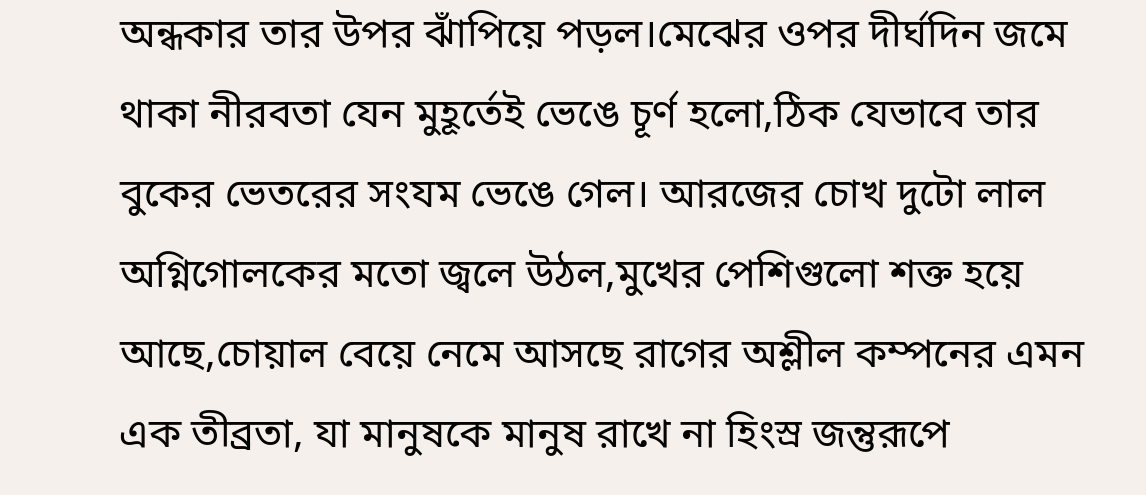অন্ধকার তার উপর ঝাঁপিয়ে পড়ল।মেঝের ওপর দীর্ঘদিন জমে থাকা নীরবতা যেন মুহূর্তেই ভেঙে চূর্ণ হলো,ঠিক যেভাবে তার বুকের ভেতরের সংযম ভেঙে গেল। আরজের চোখ দুটো লাল অগ্নিগোলকের মতো জ্বলে উঠল,মুখের পেশিগুলো শক্ত হয়ে আছে,চোয়াল বেয়ে নেমে আসছে রাগের অশ্লীল কম্পনের এমন এক তীব্রতা, যা মানুষকে মানুষ রাখে না হিংস্র জন্তুরূপে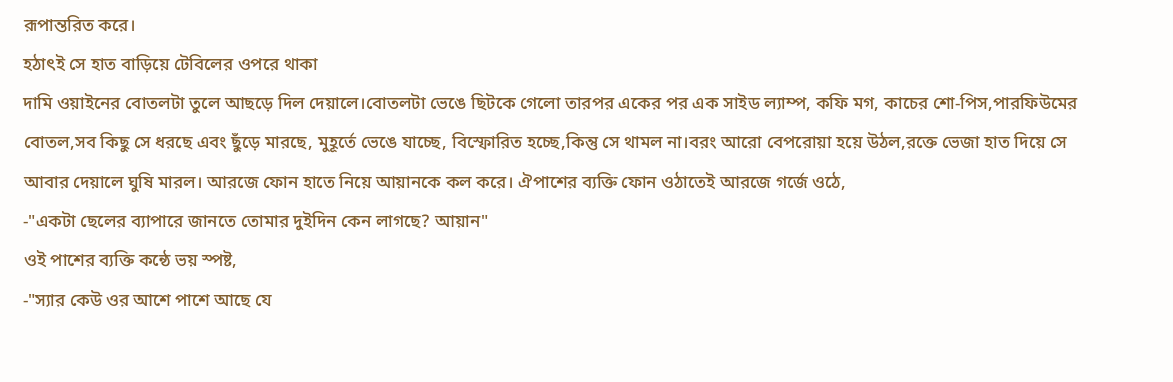রূপান্তরিত করে।
হঠাৎই সে হাত বাড়িয়ে টেবিলের ওপরে থাকা
দামি ওয়াইনের বোতলটা তুলে আছড়ে দিল দেয়ালে।বোতলটা ভেঙে ছিটকে গেলো তারপর একের পর এক সাইড ল্যাম্প, কফি মগ, কাচের শো-পিস,পারফিউমের বোতল,সব কিছু সে ধরছে এবং ছুঁড়ে মারছে, মুহূর্তে ভেঙে যাচ্ছে, বিস্ফোরিত হচ্ছে,কিন্তু সে থামল না।বরং আরো বেপরোয়া হয়ে উঠল,রক্তে ভেজা হাত দিয়ে সে আবার দেয়ালে ঘুষি মারল। আরজে ফোন হাতে নিয়ে আয়ানকে কল করে। ঐপাশের ব্যক্তি ফোন ওঠাতেই আরজে গর্জে ওঠে,
-"একটা ছেলের ব্যাপারে জানতে তোমার দুইদিন কেন লাগছে? আয়ান"
ওই পাশের ব্যক্তি কন্ঠে ভয় স্পষ্ট,
-"স্যার কেউ ওর আশে পাশে আছে যে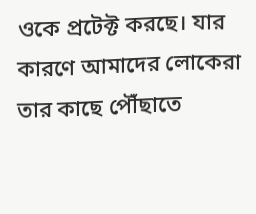ওকে প্রটেক্ট করছে। যার কারণে আমাদের লোকেরা তার কাছে পৌঁছাতে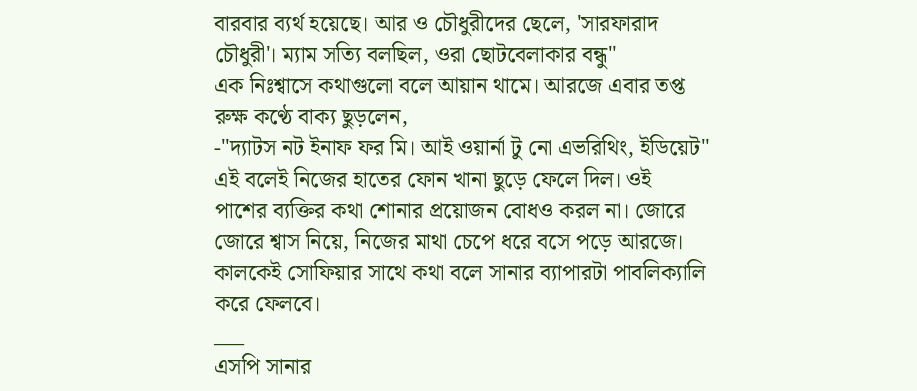বারবার ব্যর্থ হয়েছে। আর ও চৌধুরীদের ছেলে, 'সারফারাদ চৌধুরী'। ম্যাম সত্যি বলছিল, ওরা ছোটবেলাকার বন্ধু"
এক নিঃশ্বাসে কথাগুলো বলে আয়ান থামে। আরজে এবার তপ্ত রুক্ষ কণ্ঠে বাক্য ছুড়লেন,
-"দ্যাটস নট ইনাফ ফর মি। আই ওয়ার্না টু নো এভরিথিং, ইডিয়েট"
এই বলেই নিজের হাতের ফোন খানা ছুড়ে ফেলে দিল। ওই পাশের ব্যক্তির কথা শোনার প্রয়োজন বোধও করল না। জোরে জোরে শ্বাস নিয়ে, নিজের মাথা চেপে ধরে বসে পড়ে আরজে। কালকেই সোফিয়ার সাথে কথা বলে সানার ব্যাপারটা পাবলিক্যালি করে ফেলবে।
___
এসপি সানার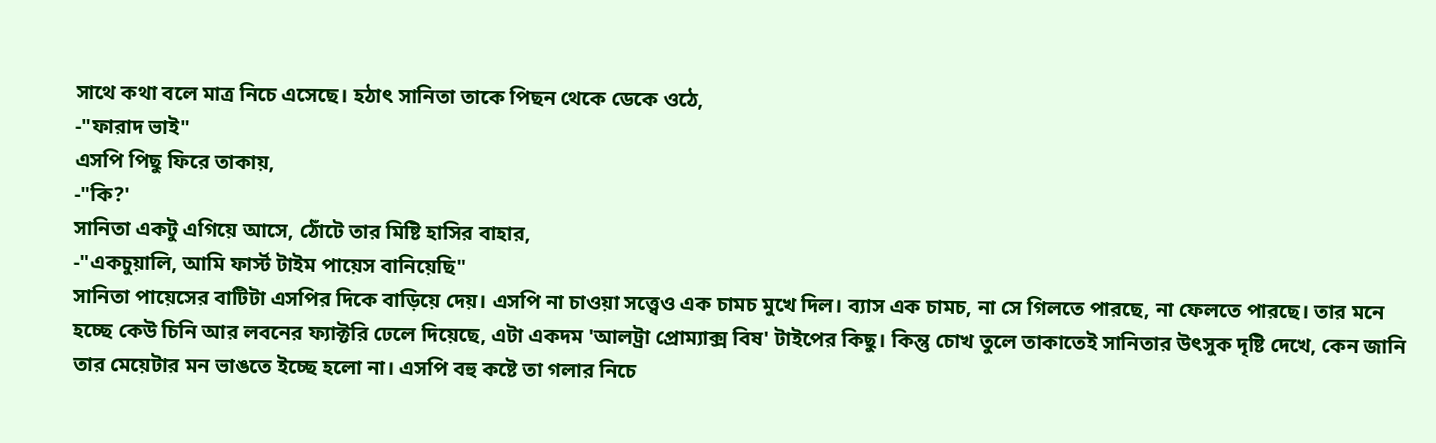সাথে কথা বলে মাত্র নিচে এসেছে। হঠাৎ সানিতা তাকে পিছন থেকে ডেকে ওঠে,
-"ফারাদ ভাই"
এসপি পিছু ফিরে তাকায়,
-"কি?'
সানিতা একটু এগিয়ে আসে, ঠোঁটে তার মিষ্টি হাসির বাহার,
-"একচুয়ালি, আমি ফার্স্ট টাইম পায়েস বানিয়েছি"
সানিতা পায়েসের বাটিটা এসপির দিকে বাড়িয়ে দেয়। এসপি না চাওয়া সত্ত্বেও এক চামচ মুখে দিল। ব্যাস এক চামচ, না সে গিলতে পারছে, না ফেলতে পারছে। তার মনে হচ্ছে কেউ চিনি আর লবনের ফ্যাক্টরি ঢেলে দিয়েছে, এটা একদম 'আলট্রা প্রোম্যাক্স বিষ' টাইপের কিছু। কিন্তু চোখ তুলে তাকাতেই সানিতার উৎসুক দৃষ্টি দেখে, কেন জানি তার মেয়েটার মন ভাঙতে ইচ্ছে হলো না। এসপি বহু কষ্টে তা গলার নিচে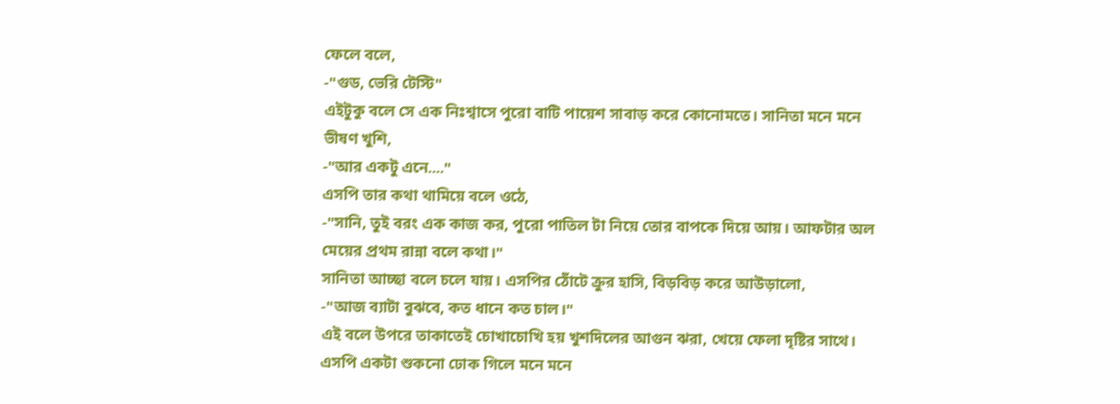ফেলে বলে,
-"গুড, ভেরি টেস্টি"
এইটুকু বলে সে এক নিঃশ্বাসে পুরো বাটি পায়েশ সাবাড় করে কোনোমতে। সানিতা মনে মনে ভীষণ খুশি,
-"আর একটু এনে...."
এসপি তার কথা থামিয়ে বলে ওঠে,
-"সানি, তুই বরং এক কাজ কর, পুরো পাতিল টা নিয়ে তোর বাপকে দিয়ে আয়। আফটার অল মেয়ের প্রথম রান্না বলে কথা।"
সানিতা আচ্ছা বলে চলে যায়। এসপির ঠোঁটে ক্রুর হাসি, বিড়বিড় করে আউড়ালো,
-"আজ ব্যাটা বুঝবে, কত ধানে কত চাল।"
এই বলে উপরে তাকাতেই চোখাচোখি হয় খুশদিলের আগুন ঝরা, খেয়ে ফেলা দৃষ্টির সাথে। এসপি একটা শুকনো ঢোক গিলে মনে মনে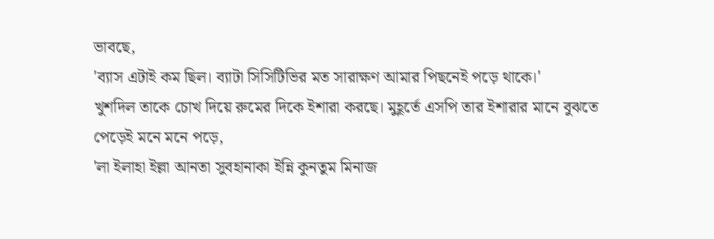ভাবছে,
'ব্যাস এটাই কম ছিল। ব্যাটা সিসিটিভির মত সারাক্ষণ আমার পিছনেই পড়ে থাকে।'
খুশদিল তাকে চোখ দিয়ে রুমের দিকে ইশারা করছে। মুহূর্তে এসপি তার ইশারার মানে বুঝতে পেড়েই মনে মনে পড়ে,
'লা ইলাহা ইল্লা আনতা সুবহানাকা ইন্নি কুনতুম মিনাজ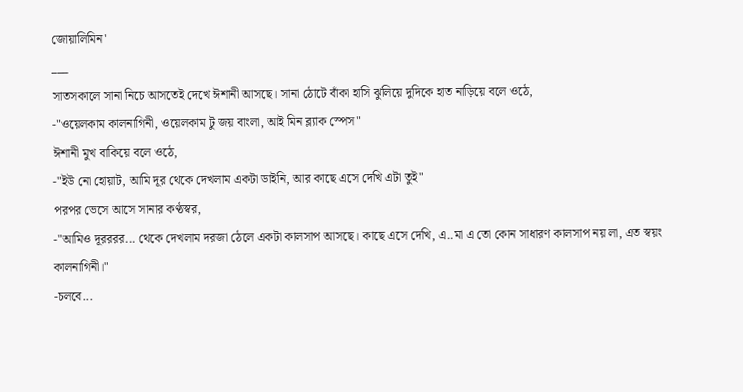জোয়ালিমিন'
___
সাতসকালে সানা নিচে আসতেই দেখে ঈশানী আসছে। সানা ঠোটে বাঁকা হাসি ঝুলিয়ে দুদিকে হাত নাড়িয়ে বলে ওঠে,
-"ওয়েলকাম কালনাগিনী, ওয়েলকাম টু জয় বাংলা, আই মিন ব্ল্যাক স্পেস"
ঈশানী মুখ বাকিয়ে বলে ওঠে,
-"ইউ নো হোয়াট, আমি দূর থেকে দেখলাম একটা ডাইনি, আর কাছে এসে দেখি এটা তুই"
পরপর ভেসে আসে সানার কণ্ঠস্বর,
-"আমিও দূরররর... থেকে দেখলাম দরজা ঠেলে একটা কালসাপ আসছে। কাছে এসে দেখি, এ..মা এ তো কোন সাধারণ কালসাপ নয় লা, এত স্বয়ং কালনাগিনী।"
-চলবে...